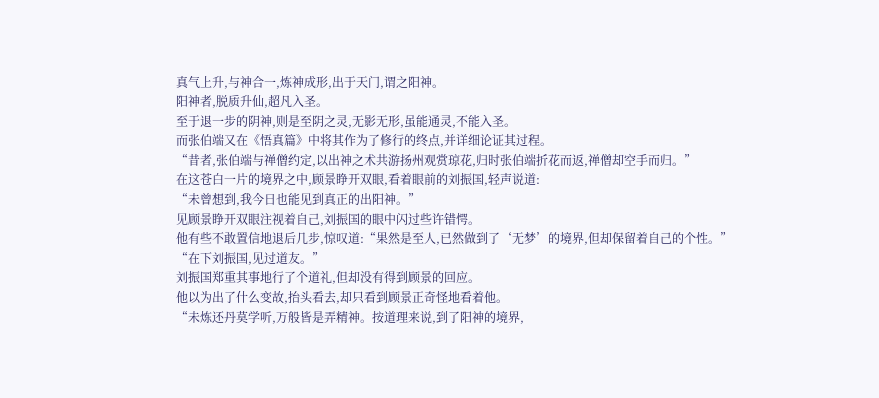真气上升,与神合一,炼神成形,出于天门,谓之阳神。
阳神者,脱质升仙,超凡入圣。
至于退一步的阴神,则是至阴之灵,无影无形,虽能通灵,不能入圣。
而张伯端又在《悟真篇》中将其作为了修行的终点,并详细论证其过程。
“昔者,张伯端与禅僧约定,以出神之术共游扬州观赏琼花,归时张伯端折花而返,禅僧却空手而归。”
在这苍白一片的境界之中,顾景睁开双眼,看着眼前的刘振国,轻声说道:
“未曾想到,我今日也能见到真正的出阳神。”
见顾景睁开双眼注视着自己,刘振国的眼中闪过些许错愕。
他有些不敢置信地退后几步,惊叹道:“果然是至人,已然做到了‘无梦’的境界,但却保留着自己的个性。”
“在下刘振国,见过道友。”
刘振国郑重其事地行了个道礼,但却没有得到顾景的回应。
他以为出了什么变故,抬头看去,却只看到顾景正奇怪地看着他。
“未炼还丹莫学听,万般皆是弄精神。按道理来说,到了阳神的境界,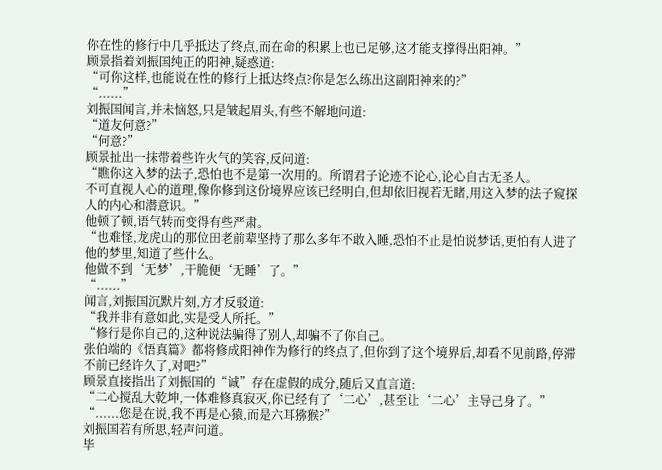你在性的修行中几乎抵达了终点,而在命的积累上也已足够,这才能支撑得出阳神。”
顾景指着刘振国纯正的阳神,疑惑道:
“可你这样,也能说在性的修行上抵达终点?你是怎么练出这副阳神来的?”
“......”
刘振国闻言,并未恼怒,只是皱起眉头,有些不解地问道:
“道友何意?”
“何意?”
顾景扯出一抹带着些许火气的笑容,反问道:
“瞧你这入梦的法子,恐怕也不是第一次用的。所谓君子论迹不论心,论心自古无圣人。
不可直视人心的道理,像你修到这份境界应该已经明白,但却依旧视若无睹,用这入梦的法子窥探人的内心和潜意识。”
他顿了顿,语气转而变得有些严肃。
“也难怪,龙虎山的那位田老前辈坚持了那么多年不敢入睡,恐怕不止是怕说梦话,更怕有人进了他的梦里,知道了些什么。
他做不到‘无梦’,干脆便‘无睡’了。”
“......”
闻言,刘振国沉默片刻,方才反驳道:
“我并非有意如此,实是受人所托。”
“修行是你自己的,这种说法骗得了别人,却骗不了你自己。
张伯端的《悟真篇》都将修成阳神作为修行的终点了,但你到了这个境界后,却看不见前路,停滞不前已经许久了,对吧?”
顾景直接指出了刘振国的“诚”存在虚假的成分,随后又直言道:
“二心搅乱大乾坤,一体难修真寂灭,你已经有了‘二心’,甚至让‘二心’主导己身了。”
“......您是在说,我不再是心猿,而是六耳猕猴?”
刘振国若有所思,轻声问道。
毕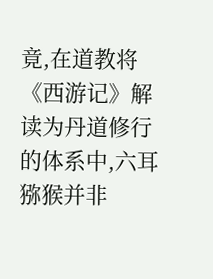竟,在道教将《西游记》解读为丹道修行的体系中,六耳猕猴并非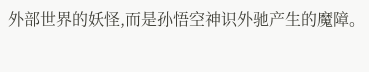外部世界的妖怪,而是孙悟空神识外驰产生的魔障。